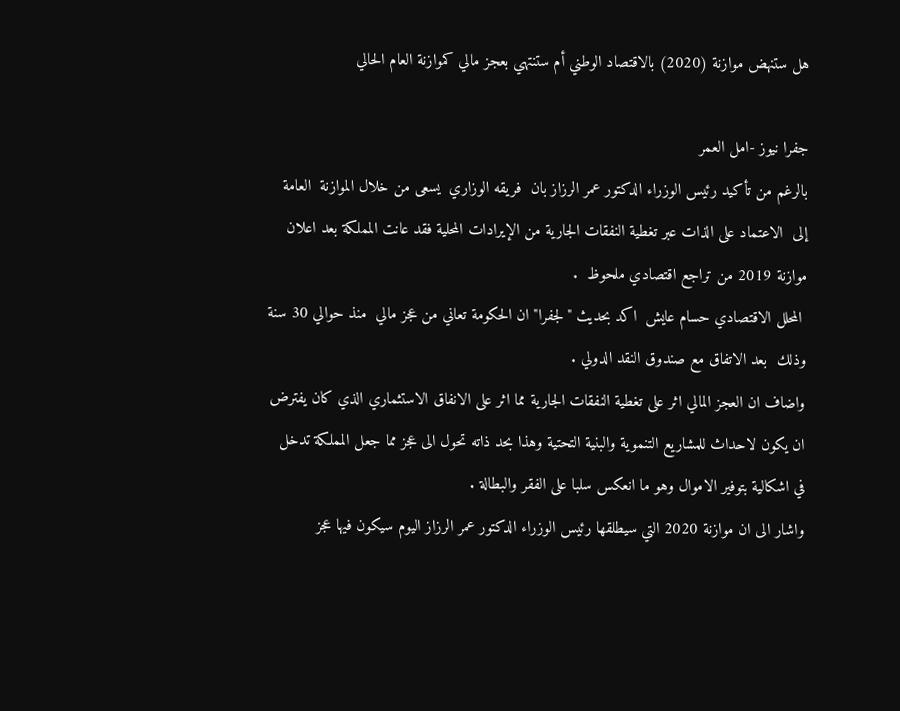هل ستنهض موازنة (2020) بالاقتصاد الوطني أم ستنتهي بعجز مالي كموازنة العام الحالي

جفرا نيوز -امل العمر
بالرغم من تأكيد رئيس الوزراء الدكتور عمر الرزاز بان  فريقه الوزاري  يسعى من خلال الموازنة  العامة إلى  الاعتماد على الذات عبر تغطية النفقات الجارية من الإيرادات المحلية فقد عانت المملكة بعد اعلان موازنة 2019 من تراجع اقتصادي ملحوظ  .
 المحلل الاقتصادي حسام عايش  اكد بحديث "لجفرا" ان الحكومة تعاني من عجز مالي  منذ حوالي 30 سنة وذلك  بعد الاتفاق مع صندوق النقد الدولي .
واضاف ان العجز المالي اثر على تغطية النفقات الجارية مما اثر على الانفاق الاستثماري الذي كان يفترض ان يكون لاحداث للمشاريع التنموية والبنية التحتية وهذا بحد ذاته تحول الى عجز مما جعل المملكة تدخل في اشكالية بتوفير الاموال وهو ما انعكس سلبا على الفقر والبطالة .
واشار الى ان موازنة 2020 التي سيطلقها رئيس الوزراء الدكتور عمر الرزاز اليوم سيكون فيها عجز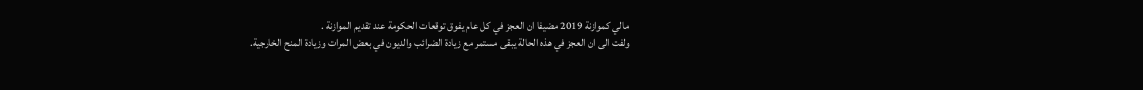مالي كموازنة 2019 مضيفا ان العجز في كل عام يفوق توقعات الحكومة عند تقديم الموازنة .
ولفت الى ان العجز في هذه الحالة يبقى مستمر مع زيادة الضرائب والديون في بعض المرات وزيادة المنح الخارجية.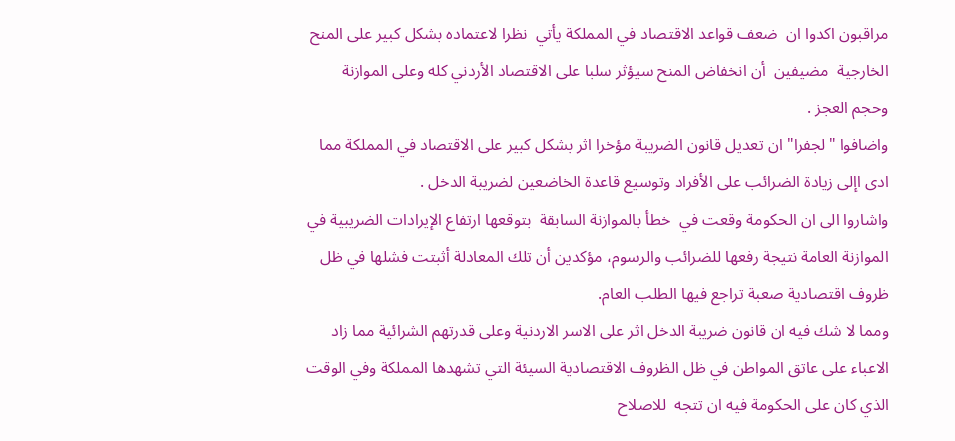مراقبون اكدوا ان  ضعف قواعد الاقتصاد في المملكة يأتي  نظرا لاعتماده بشكل كبير على المنح الخارجية  مضيفين  أن انخفاض المنح سيؤثر سلبا على الاقتصاد الأردني كله وعلى الموازنة وحجم العجز .
واضافوا "لجفرا" ان تعديل قانون الضريبة مؤخرا اثر بشكل كبير على الاقتصاد في المملكة مما ادى اإلى زيادة الضرائب على الأفراد وتوسيع قاعدة الخاضعين لضريبة الدخل .
واشاروا الى ان الحكومة وقعت في  خطأ بالموازنة السابقة  بتوقعها ارتفاع الإيرادات الضريبية في الموازنة العامة نتيجة رفعها للضرائب والرسوم، مؤكدين أن تلك المعادلة أثبتت فشلها في ظل ظروف اقتصادية صعبة تراجع فيها الطلب العام.
ومما لا شك فيه ان قانون ضريبة الدخل اثر على الاسر الاردنية وعلى قدرتهم الشرائية مما زاد الاعباء على عاتق المواطن في ظل الظروف الاقتصادية السيئة التي تشهدها المملكة وفي الوقت الذي كان على الحكومة فيه ان تتجه  للاصلاح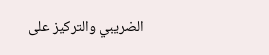الضريبي والتركيز على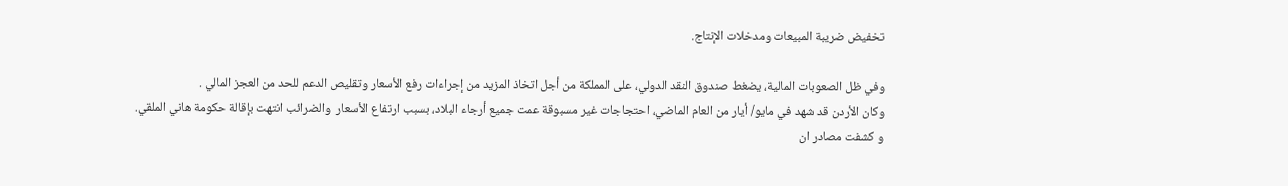تخفيض ضريبة المبيعات ومدخلات الإنتاج.

وفي ظل الصعوبات المالية، يضغط صندوق النقد الدولي، على المملكة من أجل اتخاذ المزيد من إجراءات رفع الأسعار وتقليص الدعم للحد من العجز المالي .
وكان الأردن قد شهد في مايو/ أيار من العام الماضي، احتجاجات غير مسبوقة عمت جميع أرجاء البلاد، بسبب ارتفاع الأسعار  والضرائب انتهت بإقالة حكومة هاني الملقي.
و كشفت مصادر ان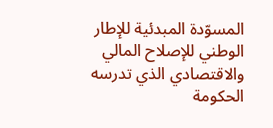المسوّدة المبدئية للإطار الوطني للإصلاح المالي والاقتصادي الذي تدرسه الحكومة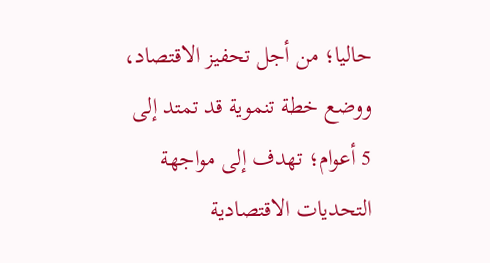حاليا؛ من أجل تحفيز الاقتصاد، ووضع خطة تنموية قد تمتد إلى 5 أعوام؛ تهدف إلى مواجهة التحديات الاقتصادية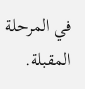في المرحلة المقبلة.